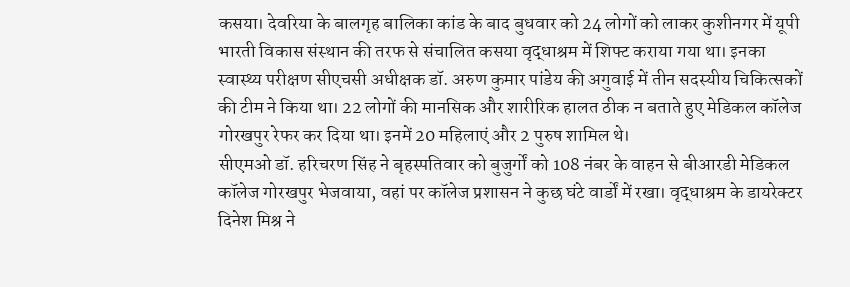कसया। देवरिया के बालगृह बालिका कांड के बाद बुधवार को 24 लोगों को लाकर कुशीनगर में यूपी भारती विकास संस्थान की तरफ से संचालित कसया वृद्धाश्रम में शिफ्ट कराया गया था। इनका स्वास्थ्य परीक्षण सीएचसी अधीक्षक डॉ. अरुण कुमार पांडेय की अगुवाई में तीन सदस्यीय चिकित्सकों की टीम ने किया था। 22 लोगों की मानसिक और शारीरिक हालत ठीक न बताते हुए मेडिकल कॉलेज गोरखपुर रेफर कर दिया था। इनमें 20 महिलाएं और 2 पुरुष शामिल थे।
सीएमओ डॉ. हरिचरण सिंह ने बृहस्पतिवार को बुजुर्गों को 108 नंबर के वाहन से बीआरडी मेडिकल कॉलेज गोरखपुर भेजवाया, वहां पर कॉलेज प्रशासन ने कुछ घंटे वार्डों में रखा। वृद्धाश्रम के डायरेक्टर दिनेश मिश्र ने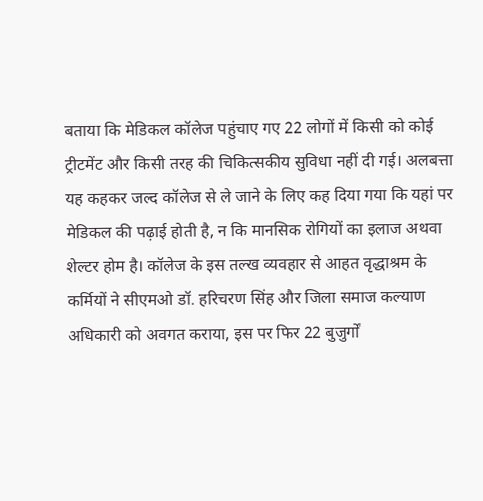बताया कि मेडिकल कॉलेज पहुंचाए गए 22 लोगों में किसी को कोई ट्रीटमेंट और किसी तरह की चिकित्सकीय सुविधा नहीं दी गई। अलबत्ता यह कहकर जल्द कॉलेज से ले जाने के लिए कह दिया गया कि यहां पर मेडिकल की पढ़ाई होती है, न कि मानसिक रोगियों का इलाज अथवा शेल्टर होम है। कॉलेज के इस तल्ख व्यवहार से आहत वृद्धाश्रम के कर्मियों ने सीएमओ डॉ. हरिचरण सिंह और जिला समाज कल्याण अधिकारी को अवगत कराया, इस पर फिर 22 बुजुर्गों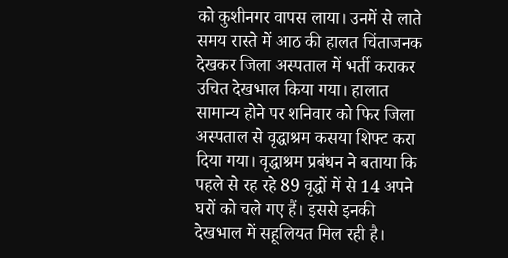को कुशीनगर वापस लाया। उनमें से लाते समय रास्ते में आठ की हालत चिंताजनक देखकर जिला अस्पताल में भर्ती कराकर उचित देखभाल किया गया। हालात सामान्य होने पर शनिवार को फिर जिला अस्पताल से वृद्धाश्रम कसया शिफ्ट करा दिया गया। वृद्धाश्रम प्रबंधन ने बताया कि पहले से रह रहे 89 वृद्धों में से 14 अपने घरों को चले गए हैं। इससे इनकी देखभाल में सहूलियत मिल रही है।